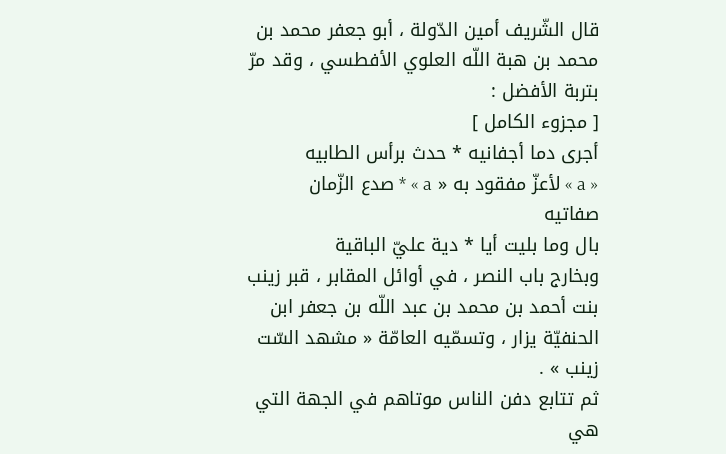قال الشّريف أمين الدّولة ، أبو جعفر محمد بن محمد بن هبة اللّه العلوي الأفطسي ، وقد مرّ بتربة الأفضل :
[ مجزوء الكامل ]
أجرى دما أجفانيه * حدث برأس الطابيه
« a » لأعزّ مفقود به « a » * صدع الزّمان صفاتيه
بال وما بليت أيا * دية عليّ الباقية
وبخارج باب النصر ، في أوائل المقابر ، قبر زينب بنت أحمد بن محمد بن عبد اللّه بن جعفر ابن الحنفيّة يزار ، وتسمّيه العامّة « مشهد السّت زينب » .
ثم تتابع دفن الناس موتاهم في الجهة التي هي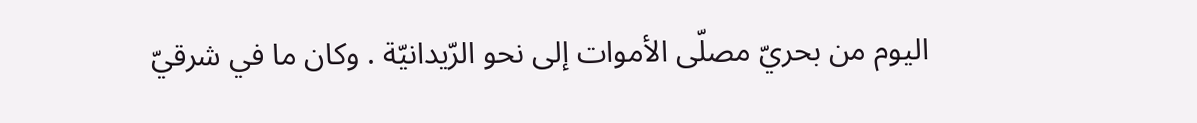اليوم من بحريّ مصلّى الأموات إلى نحو الرّيدانيّة . وكان ما في شرقيّ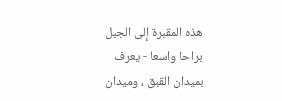هذه المقبرة إلى الجبل براحا واسعا - يعرف بميدان القبق ، وميدان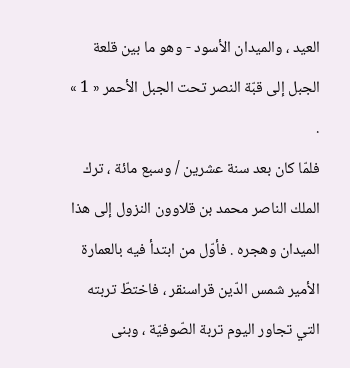العيد ، والميدان الأسود - وهو ما بين قلعة الجبل إلى قبّة النصر تحت الجبل الأحمر « 1 » .
فلمّا كان بعد سنة عشرين / وسبع مائة ، ترك الملك الناصر محمد بن قلاوون النزول إلى هذا الميدان وهجره . فأوّل من ابتدأ فيه بالعمارة الأمير شمس الدّين قراسنقر ، فاختطّ تربته التي تجاور اليوم تربة الصّوفيّة ، وبنى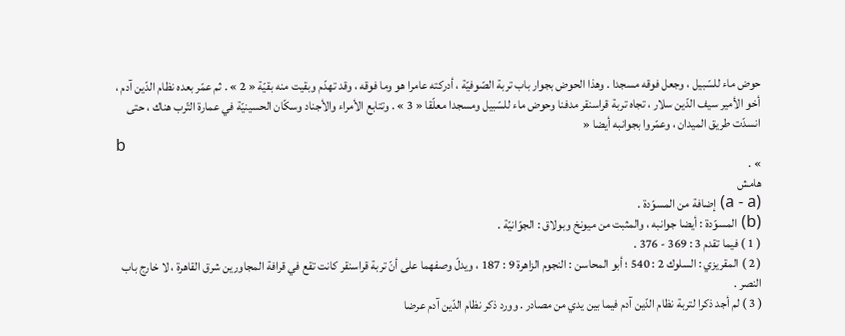حوض ماء للسّبيل ، وجعل فوقه مسجدا . وهذا الحوض بجوار باب تربة الصّوفيّة ، أدركته عامرا هو وما فوقه ، وقد تهدّم وبقيت منه بقيّة « 2 » . ثم عمّر بعده نظام الدّين آدم ، أخو الأمير سيف الدّين سلار ، تجاه تربة قراسنقر مدفنا وحوض ماء للسّبيل ومسجدا معلّقا « 3 » . وتتابع الأمراء والأجناد وسكّان الحسينيّة في عمارة التّرب هناك ، حتى انسدّت طريق الميدان ، وعمّروا بجوانبه أيضا «
b
» .
هامش
(a - a) إضافة من المسوّدة .
(b) المسوّدة : أيضا جوانبه ، والمثبت من ميونخ وبولاق : الجوّانيّة .
( 1 ) فيما تقدم 3 : 369 - 376 .
( 2 ) المقريزي : السلوك 2 : 540 ؛ أبو المحاسن : النجوم الزاهرة 9 : 187 ، ويدلّ وصفهما على أنّ تربة قراسنقر كانت تقع في قرافة المجاورين شرق القاهرة ، لا خارج باب النصر .
( 3 ) لم أجد ذكرا لتربة نظام الدّين آدم فيما بين يدي من مصادر . وورد ذكر نظام الدّين آدم عرضا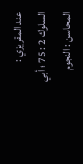عند المقريزي : السلوك 2 : 75 ؛ أبي المحاسن : النجوم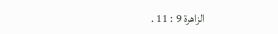الزاهرة 9 : 11 .